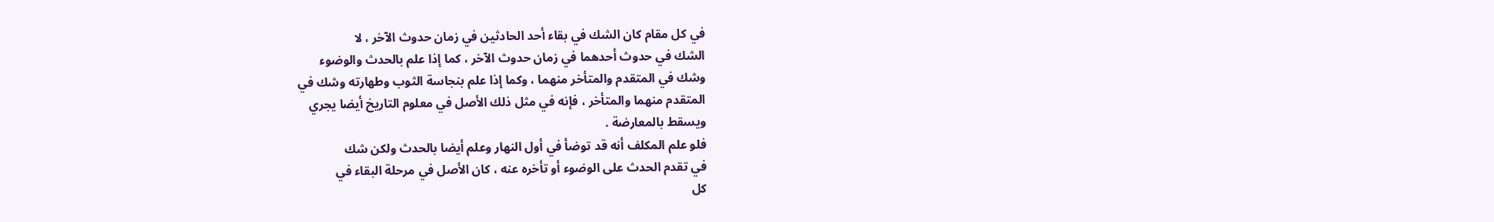في كل مقام كان الشك في بقاء أحد الحادثين في زمان حدوث الآخر ، لا
الشك في حدوث أحدهما في زمان حدوث الآخر ، كما إذا علم بالحدث والوضوء
وشك في المتقدم والمتأخر منهما ، وكما إذا علم بنجاسة الثوب وطهارته وشك في
المتقدم منهما والمتأخر ، فإنه في مثل ذلك الأصل في معلوم التاريخ أيضا يجري
ويسقط بالمعارضة .
فلو علم المكلف أنه قد توضأ في أول النهار وعلم أيضا بالحدث ولكن شك
في تقدم الحدث على الوضوء أو تأخره عنه ، كان الأصل في مرحلة البقاء في
كل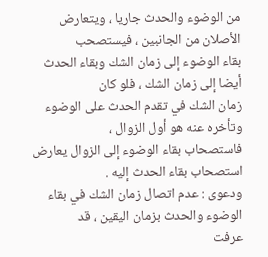من الوضوء والحدث جاريا ، ويتعارض الأصلان من الجانبين ، فيستصحب
بقاء الوضوء إلى زمان الشك وبقاء الحدث أيضا إلى زمان الشك ، فلو كان
زمان الشك في تقدم الحدث على الوضوء وتأخره عنه هو أول الزوال ،
فاستصحاب بقاء الوضوء إلى الزوال يعارض استصحاب بقاء الحدث إليه .
ودعوى : عدم اتصال زمان الشك في بقاء الوضوء والحدث بزمان اليقين ، قد
عرفت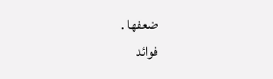ضعفها .
فوائد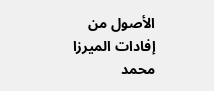الأصول من إفادات الميرزا محمد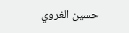حسين الغروي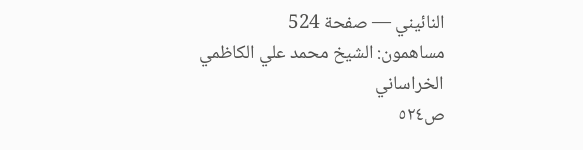النائيني — صفحة 524
مساهمون: الشيخ محمد علي الكاظمي الخراساني
ص٥٢٤